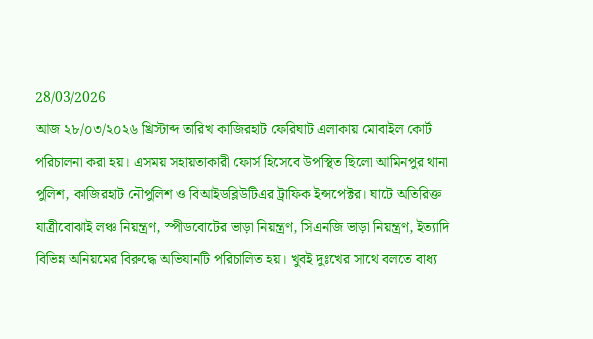28/03/2026
আজ ২৮/০৩/২০২৬ খ্রিস্টাব্দ তারিখ কাজিরহাট ফেরিঘাট এলাকায় মোবাইল কোর্ট পরিচালনা করা হয়। এসময় সহায়তাকারী ফোর্স হিসেবে উপস্থিত ছিলো আমিনপুর থানা পুলিশ, কাজিরহাট নৌপুলিশ ও বিআইডব্লিউটিএর ট্রাফিক ইন্সপেক্টর। ঘাটে অতিরিক্ত যাত্রীবোঝাই লঞ্চ নিয়ন্ত্রণ, স্পীডবোটের ভাড়া নিয়ন্ত্রণ, সিএনজি ভাড়া নিয়ন্ত্রণ, ইত্যাদি বিভিন্ন অনিয়মের বিরুদ্ধে অভিযানটি পরিচালিত হয়। খুবই দুঃখের সাথে বলতে বাধ্য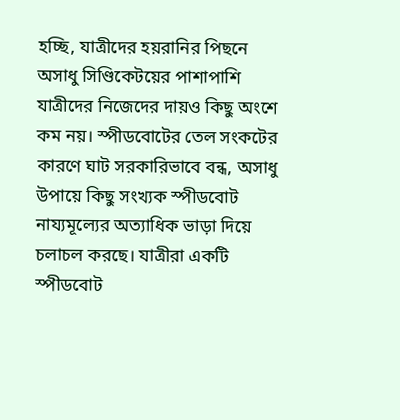হচ্ছি, যাত্রীদের হয়রানির পিছনে অসাধু সিণ্ডিকেটয়ের পাশাপাশি যাত্রীদের নিজেদের দায়ও কিছু অংশে কম নয়। স্পীডবোটের তেল সংকটের কারণে ঘাট সরকারিভাবে বন্ধ, অসাধু উপায়ে কিছু সংখ্যক স্পীডবোট নায্যমূল্যের অত্যাধিক ভাড়া দিয়ে চলাচল করছে। যাত্রীরা একটি স্পীডবোট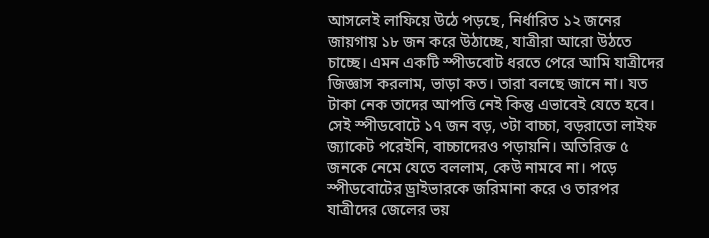আসলেই লাফিয়ে উঠে পড়ছে, নির্ধারিত ১২ জনের জায়গায় ১৮ জন করে উঠাচ্ছে, যাত্রীরা আরো উঠতে চাচ্ছে। এমন একটি স্পীডবোট ধরতে পেরে আমি যাত্রীদের জিজ্ঞাস করলাম, ভাড়া কত। তারা বলছে জানে না। যত টাকা নেক তাদের আপত্তি নেই কিন্তু এভাবেই যেতে হবে। সেই স্পীডবোটে ১৭ জন বড়, ৩টা বাচ্চা, বড়রাতো লাইফ জ্যাকেট পরেইনি, বাচ্চাদেরও পড়ায়নি। অতিরিক্ত ৫ জনকে নেমে যেতে বললাম, কেউ নামবে না। পড়ে স্পীডবোটের ড্রাইভারকে জরিমানা করে ও তারপর যাত্রীদের জেলের ভয়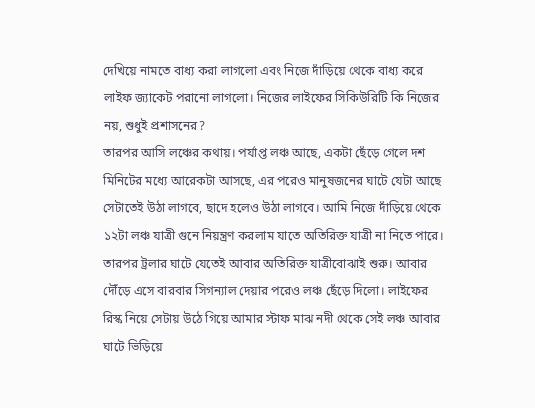দেখিয়ে নামতে বাধ্য করা লাগলো এবং নিজে দাঁড়িয়ে থেকে বাধ্য করে লাইফ জ্যাকেট পরানো লাগলো। নিজের লাইফের সিকিউরিটি কি নিজের নয়, শুধুই প্রশাসনের?
তারপর আসি লঞ্চের কথায়। পর্যাপ্ত লঞ্চ আছে, একটা ছেঁড়ে গেলে দশ মিনিটের মধ্যে আরেকটা আসছে, এর পরেও মানুষজনের ঘাটে যেটা আছে সেটাতেই উঠা লাগবে, ছাদে হলেও উঠা লাগবে। আমি নিজে দাঁড়িয়ে থেকে ১২টা লঞ্চ যাত্রী গুনে নিয়ন্ত্রণ করলাম যাতে অতিরিক্ত যাত্রী না নিতে পারে। তারপর ট্রলার ঘাটে যেতেই আবার অতিরিক্ত যাত্রীবোঝাই শুরু। আবার দৌঁড়ে এসে বারবার সিগন্যাল দেয়ার পরেও লঞ্চ ছেঁড়ে দিলো। লাইফের রিস্ক নিয়ে সেটায় উঠে গিয়ে আমার স্টাফ মাঝ নদী থেকে সেই লঞ্চ আবার ঘাটে ভিড়িয়ে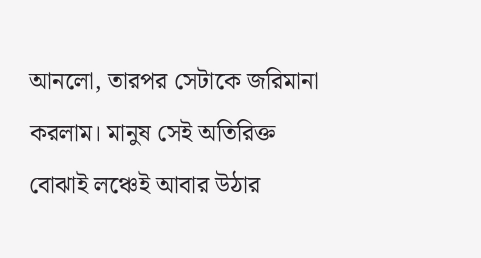আনলো, তারপর সেটাকে জরিমানা করলাম। মানুষ সেই অতিরিক্ত বোঝাই লঞ্চেই আবার উঠার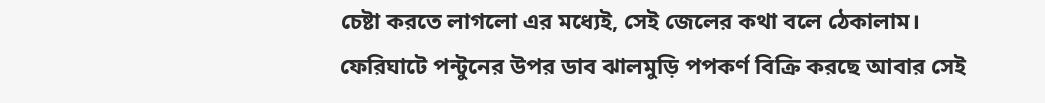চেষ্টা করতে লাগলো এর মধ্যেই, সেই জেলের কথা বলে ঠেকালাম।
ফেরিঘাটে পন্টুনের উপর ডাব ঝালমুড়ি পপকর্ণ বিক্রি করছে আবার সেই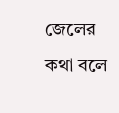জেলের কথা বলে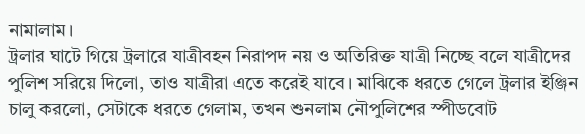নামালাম।
ট্রলার ঘাটে গিয়ে ট্রলারে যাত্রীবহন নিরাপদ নয় ও অতিরিক্ত যাত্রী নিচ্ছে বলে যাত্রীদের পুলিশ সরিয়ে দিলো, তাও যাত্রীরা এতে করেই যাবে। মাঝিকে ধরতে গেলে ট্রলার ইঞ্জিন চালু করলো, সেটাকে ধরতে গেলাম, তখন শুনলাম নৌপুলিশের স্পীডবোট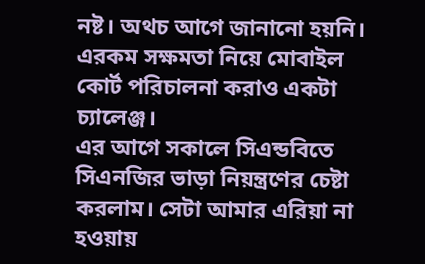নষ্ট। অথচ আগে জানানো হয়নি। এরকম সক্ষমতা নিয়ে মোবাইল কোর্ট পরিচালনা করাও একটা চ্যালেঞ্জ।
এর আগে সকালে সিএন্ডবিতে সিএনজির ভাড়া নিয়ন্ত্রণের চেষ্টা করলাম। সেটা আমার এরিয়া না হওয়ায়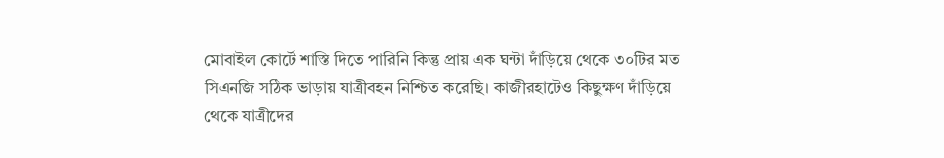মোবাইল কোর্টে শাস্তি দিতে পারিনি কিন্তু প্রায় এক ঘন্টা দাঁড়িয়ে থেকে ৩০টির মত সিএনজি সঠিক ভাড়ায় যাত্রীবহন নিশ্চিত করেছি। কাজীরহাটেও কিছুক্ষণ দাঁড়িয়ে থেকে যাত্রীদের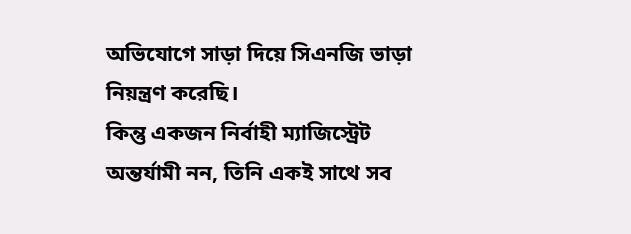অভিযোগে সাড়া দিয়ে সিএনজি ভাড়া নিয়ন্ত্রণ করেছি।
কিন্তু একজন নির্বাহী ম্যাজিস্ট্রেট অন্তর্যামী নন, তিনি একই সাথে সব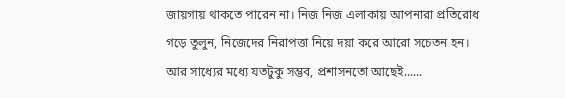জায়গায় থাকতে পারেন না। নিজ নিজ এলাকায় আপনারা প্রতিরোধ গড়ে তুলুন, নিজেদের নিরাপত্তা নিয়ে দয়া করে আরো সচেতন হন। আর সাধ্যের মধ্যে যতটুকু সম্ভব, প্রশাসনতো আছেই......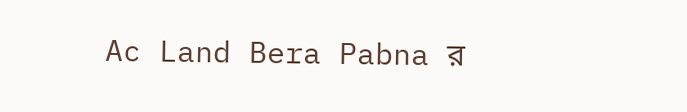Ac Land Bera Pabna র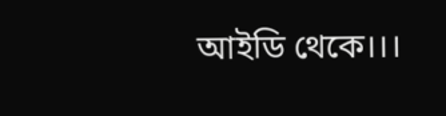আইডি থেকে।।।